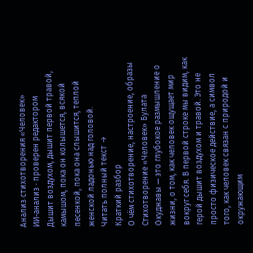Анализ стихотворения «Человек»
ИИ-анализ · проверен редактором
Дышит воздухом, дышит первой травой, камышом, пока он колышется, всякой песенкой, пока она слышится, теплой женской ладонью над головой.
Читать полный текст →
Краткий разбор
О чём стихотворение, настроение, образы
Стихотворение «Человек» Булата Окуджавы — это глубокое размышление о жизни, о том, как человек ощущает мир вокруг себя. В первой строке мы видим, как герой дышит воздухом и травой. Это не просто физическое действие, а символ того, как человек связан с природой и окружающим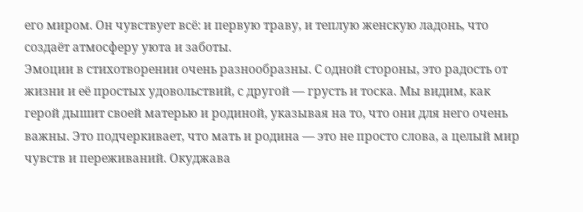его миром. Он чувствует всё: и первую траву, и теплую женскую ладонь, что создаёт атмосферу уюта и заботы.
Эмоции в стихотворении очень разнообразны. С одной стороны, это радость от жизни и её простых удовольствий, с другой — грусть и тоска. Мы видим, как герой дышит своей матерью и родиной, указывая на то, что они для него очень важны. Это подчеркивает, что мать и родина — это не просто слова, а целый мир чувств и переживаний. Окуджава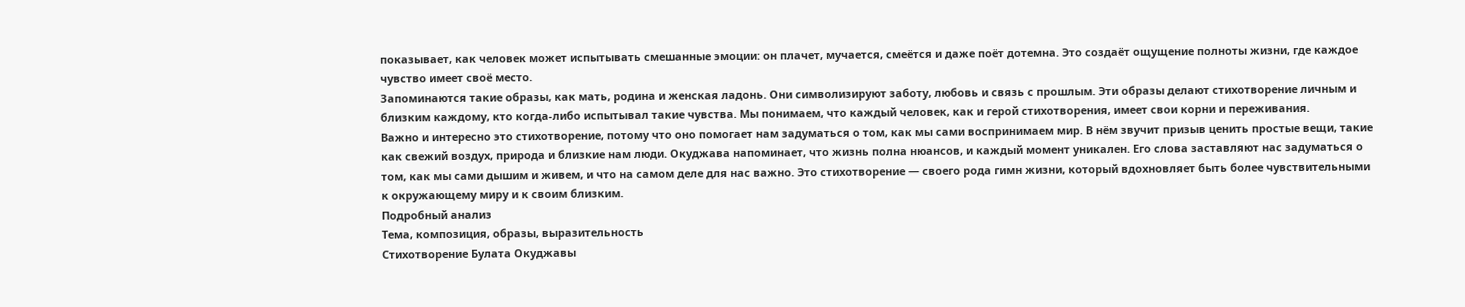показывает, как человек может испытывать смешанные эмоции: он плачет, мучается, смеётся и даже поёт дотемна. Это создаёт ощущение полноты жизни, где каждое чувство имеет своё место.
Запоминаются такие образы, как мать, родина и женская ладонь. Они символизируют заботу, любовь и связь с прошлым. Эти образы делают стихотворение личным и близким каждому, кто когда-либо испытывал такие чувства. Мы понимаем, что каждый человек, как и герой стихотворения, имеет свои корни и переживания.
Важно и интересно это стихотворение, потому что оно помогает нам задуматься о том, как мы сами воспринимаем мир. В нём звучит призыв ценить простые вещи, такие как свежий воздух, природа и близкие нам люди. Окуджава напоминает, что жизнь полна нюансов, и каждый момент уникален. Его слова заставляют нас задуматься о том, как мы сами дышим и живем, и что на самом деле для нас важно. Это стихотворение — своего рода гимн жизни, который вдохновляет быть более чувствительными к окружающему миру и к своим близким.
Подробный анализ
Тема, композиция, образы, выразительность
Стихотворение Булата Окуджавы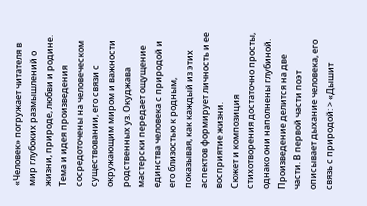«Человек» погружает читателя в мир глубоких размышлений о жизни, природе, любви и родине. Тема и идея произведения сосредоточены на человеческом существовании, его связи с окружающим миром и важности родственных уз. Окуджава мастерски передает ощущение единства человека с природой и его близостью к родным, показывая, как каждый из этих аспектов формирует личность и ее восприятие жизни.
Сюжет и композиция стихотворения достаточно просты, однако они наполнены глубиной. Произведение делится на две части. В первой части поэт описывает дыхание человека, его связь с природой: > «Дышит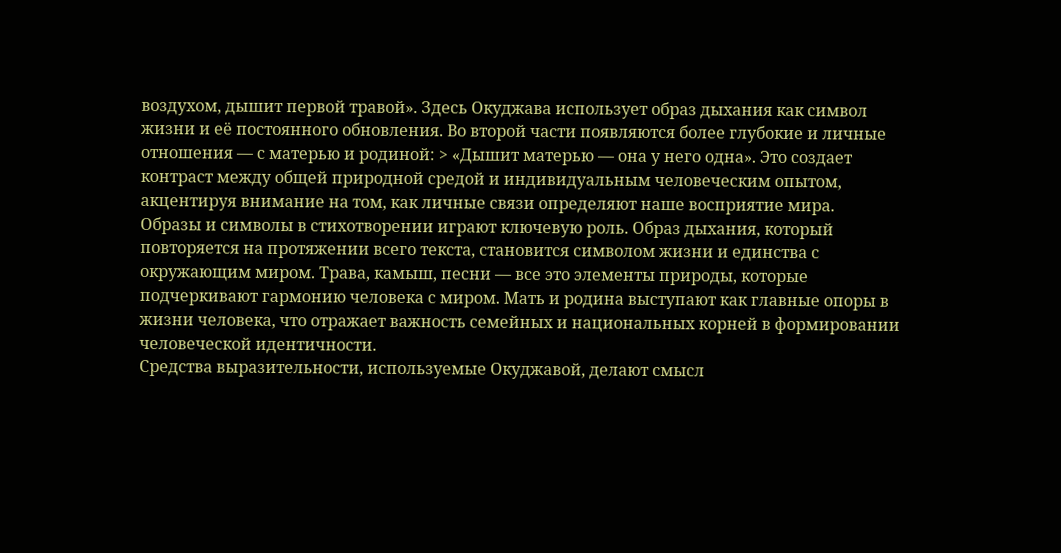воздухом, дышит первой травой». Здесь Окуджава использует образ дыхания как символ жизни и её постоянного обновления. Во второй части появляются более глубокие и личные отношения — с матерью и родиной: > «Дышит матерью — она у него одна». Это создает контраст между общей природной средой и индивидуальным человеческим опытом, акцентируя внимание на том, как личные связи определяют наше восприятие мира.
Образы и символы в стихотворении играют ключевую роль. Образ дыхания, который повторяется на протяжении всего текста, становится символом жизни и единства с окружающим миром. Трава, камыш, песни — все это элементы природы, которые подчеркивают гармонию человека с миром. Мать и родина выступают как главные опоры в жизни человека, что отражает важность семейных и национальных корней в формировании человеческой идентичности.
Средства выразительности, используемые Окуджавой, делают смысл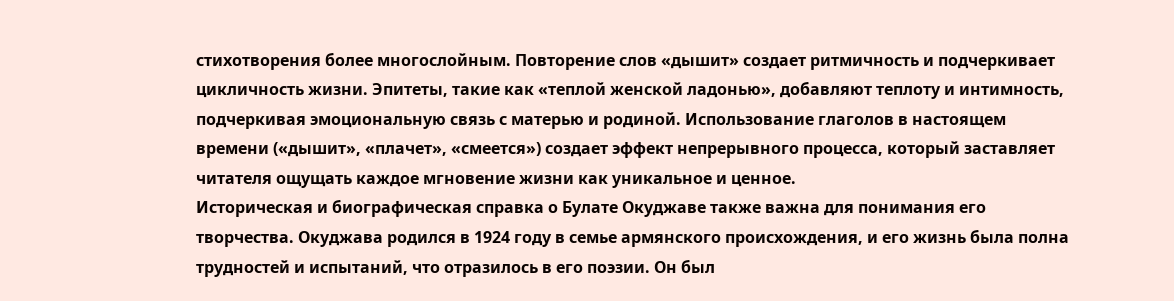стихотворения более многослойным. Повторение слов «дышит» создает ритмичность и подчеркивает цикличность жизни. Эпитеты, такие как «теплой женской ладонью», добавляют теплоту и интимность, подчеркивая эмоциональную связь с матерью и родиной. Использование глаголов в настоящем времени («дышит», «плачет», «смеется») создает эффект непрерывного процесса, который заставляет читателя ощущать каждое мгновение жизни как уникальное и ценное.
Историческая и биографическая справка о Булате Окуджаве также важна для понимания его творчества. Окуджава родился в 1924 году в семье армянского происхождения, и его жизнь была полна трудностей и испытаний, что отразилось в его поэзии. Он был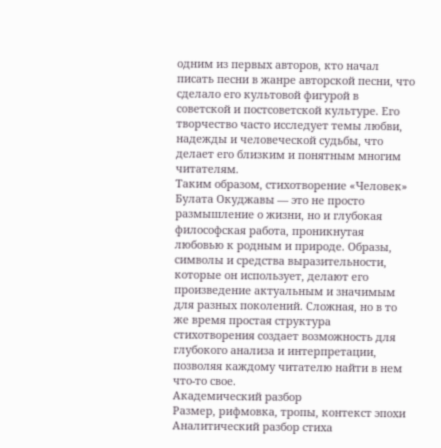одним из первых авторов, кто начал писать песни в жанре авторской песни, что сделало его культовой фигурой в советской и постсоветской культуре. Его творчество часто исследует темы любви, надежды и человеческой судьбы, что делает его близким и понятным многим читателям.
Таким образом, стихотворение «Человек» Булата Окуджавы — это не просто размышление о жизни, но и глубокая философская работа, проникнутая любовью к родным и природе. Образы, символы и средства выразительности, которые он использует, делают его произведение актуальным и значимым для разных поколений. Сложная, но в то же время простая структура стихотворения создает возможность для глубокого анализа и интерпретации, позволяя каждому читателю найти в нем что-то свое.
Академический разбор
Размер, рифмовка, тропы, контекст эпохи
Аналитический разбор стиха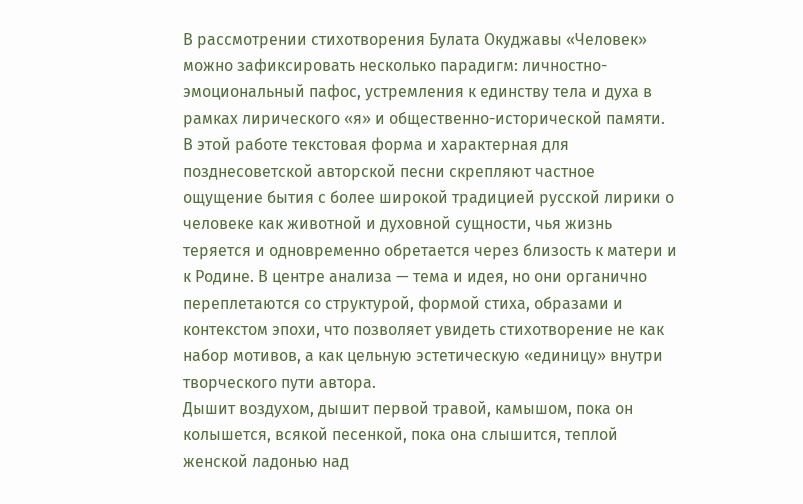В рассмотрении стихотворения Булата Окуджавы «Человек» можно зафиксировать несколько парадигм: личностно-эмоциональный пафос, устремления к единству тела и духа в рамках лирического «я» и общественно-исторической памяти. В этой работе текстовая форма и характерная для позднесоветской авторской песни скрепляют частное ощущение бытия с более широкой традицией русской лирики о человеке как животной и духовной сущности, чья жизнь теряется и одновременно обретается через близость к матери и к Родине. В центре анализа — тема и идея, но они органично переплетаются со структурой, формой стиха, образами и контекстом эпохи, что позволяет увидеть стихотворение не как набор мотивов, а как цельную эстетическую «единицу» внутри творческого пути автора.
Дышит воздухом, дышит первой травой, камышом, пока он колышется, всякой песенкой, пока она слышится, теплой женской ладонью над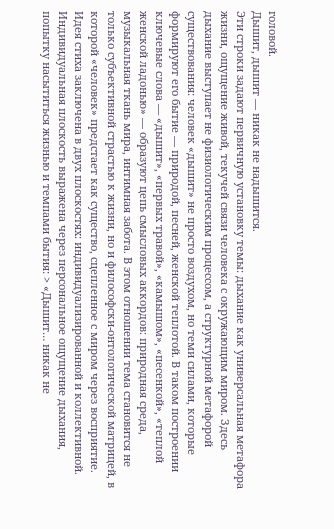головой.
Дышит, дышит — никак не надышится.
Эти строки задают первичную установку темы: дыхание как универсальная метафора жизни, ощущение живой, текучей связи человека с окружающим миром. Здесь дыхание выступает не физиологическим процессом, а структурной метафорой существования: человек «дышит» не просто воздухом, но теми силами, которые формируют его бытие — природой, песней, женской теплотой. В таком построении ключевые слова — «дышит», «первых травой», «камышом», «песенкой», «теплой женской ладонью» — образуют цепь смысловых аккордов: природная среда, музыкальная ткань мира, интимная забота. В этом отношении тема становится не только субъективной страстью к жизни, но и философски-онтологической матрицей, в которой «человек» предстает как существо, сцепленное с миром через восприятие.
Идея стиха заключена в двух плоскостях: индивидуализированной и коллективной. Индивидуальная плоскость выражена через персональное ощущение дыхания, попытку насытиться жизнью и темпами бытия: > «Дышит… никак не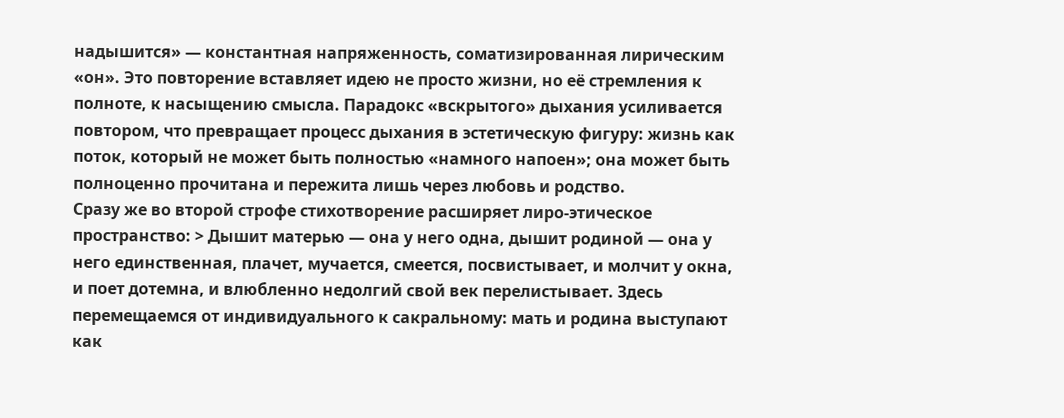надышится» — константная напряженность, соматизированная лирическим «он». Это повторение вставляет идею не просто жизни, но её стремления к полноте, к насыщению смысла. Парадокс «вскрытого» дыхания усиливается повтором, что превращает процесс дыхания в эстетическую фигуру: жизнь как поток, который не может быть полностью «намного напоен»; она может быть полноценно прочитана и пережита лишь через любовь и родство.
Сразу же во второй строфе стихотворение расширяет лиро-этическое пространство: > Дышит матерью — она у него одна, дышит родиной — она у него единственная, плачет, мучается, смеется, посвистывает, и молчит у окна, и поет дотемна, и влюбленно недолгий свой век перелистывает. Здесь перемещаемся от индивидуального к сакральному: мать и родина выступают как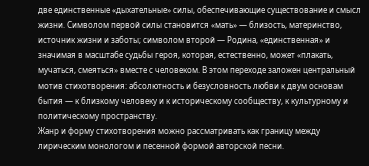две единственные «дыхательные» силы, обеспечивающие существование и смысл жизни. Символом первой силы становится «мать» — близость, материнство, источник жизни и заботы; символом второй — Родина, «единственная» и значимая в масштабе судьбы героя, которая, естественно, может «плакать, мучаться, смеяться» вместе с человеком. В этом переходе заложен центральный мотив стихотворения: абсолютность и безусловность любви к двум основам бытия — к близкому человеку и к историческому сообществу, к культурному и политическому пространству.
Жанр и форму стихотворения можно рассматривать как границу между лирическим монологом и песенной формой авторской песни.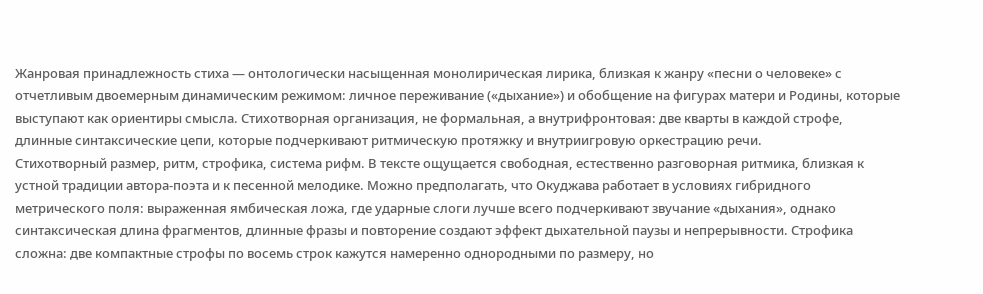Жанровая принадлежность стиха — онтологически насыщенная монолирическая лирика, близкая к жанру «песни о человеке» с отчетливым двоемерным динамическим режимом: личное переживание («дыхание») и обобщение на фигурах матери и Родины, которые выступают как ориентиры смысла. Стихотворная организация, не формальная, а внутрифронтовая: две кварты в каждой строфе, длинные синтаксические цепи, которые подчеркивают ритмическую протяжку и внутриигровую оркестрацию речи.
Стихотворный размер, ритм, строфика, система рифм. В тексте ощущается свободная, естественно разговорная ритмика, близкая к устной традиции автора-поэта и к песенной мелодике. Можно предполагать, что Окуджава работает в условиях гибридного метрического поля: выраженная ямбическая ложа, где ударные слоги лучше всего подчеркивают звучание «дыхания», однако синтаксическая длина фрагментов, длинные фразы и повторение создают эффект дыхательной паузы и непрерывности. Строфика сложна: две компактные строфы по восемь строк кажутся намеренно однородными по размеру, но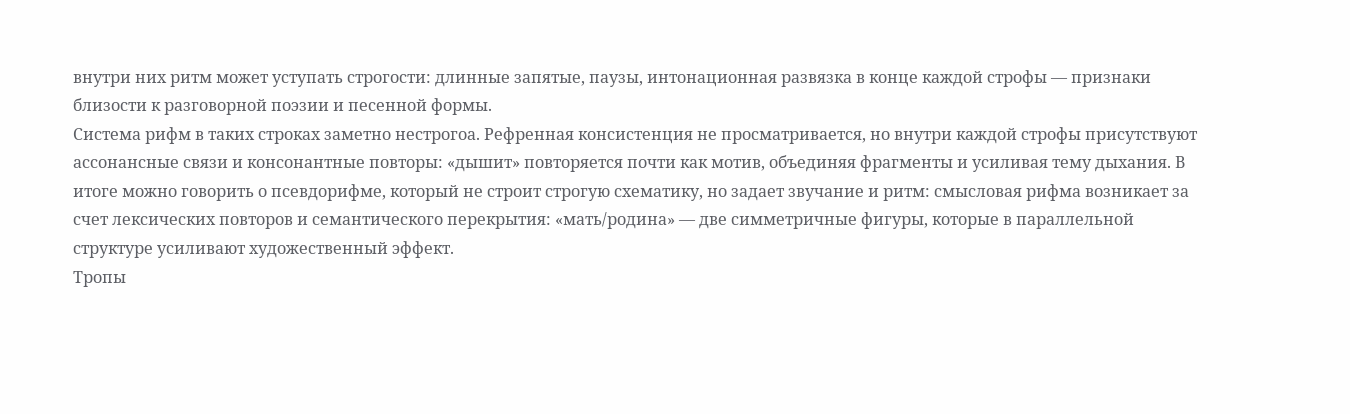внутри них ритм может уступать строгости: длинные запятые, паузы, интонационная развязка в конце каждой строфы — признаки близости к разговорной поэзии и песенной формы.
Система рифм в таких строках заметно нестрогоа. Рефренная консистенция не просматривается, но внутри каждой строфы присутствуют ассонансные связи и консонантные повторы: «дышит» повторяется почти как мотив, объединяя фрагменты и усиливая тему дыхания. В итоге можно говорить о псевдорифме, который не строит строгую схематику, но задает звучание и ритм: смысловая рифма возникает за счет лексических повторов и семантического перекрытия: «мать/родина» — две симметричные фигуры, которые в параллельной структуре усиливают художественный эффект.
Тропы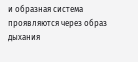и образная система проявляются через образ дыхания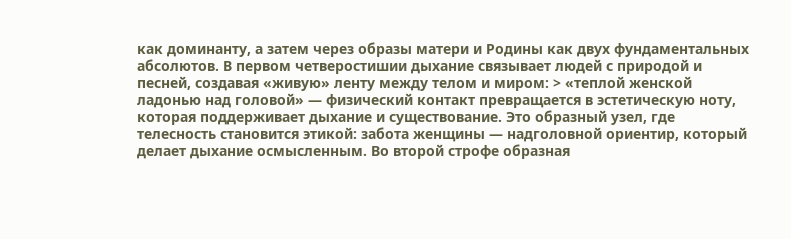как доминанту, а затем через образы матери и Родины как двух фундаментальных абсолютов. В первом четверостишии дыхание связывает людей с природой и песней, создавая «живую» ленту между телом и миром: > «теплой женской ладонью над головой» — физический контакт превращается в эстетическую ноту, которая поддерживает дыхание и существование. Это образный узел, где телесность становится этикой: забота женщины — надголовной ориентир, который делает дыхание осмысленным. Во второй строфе образная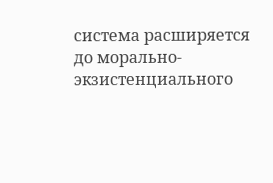система расширяется до морально-экзистенциального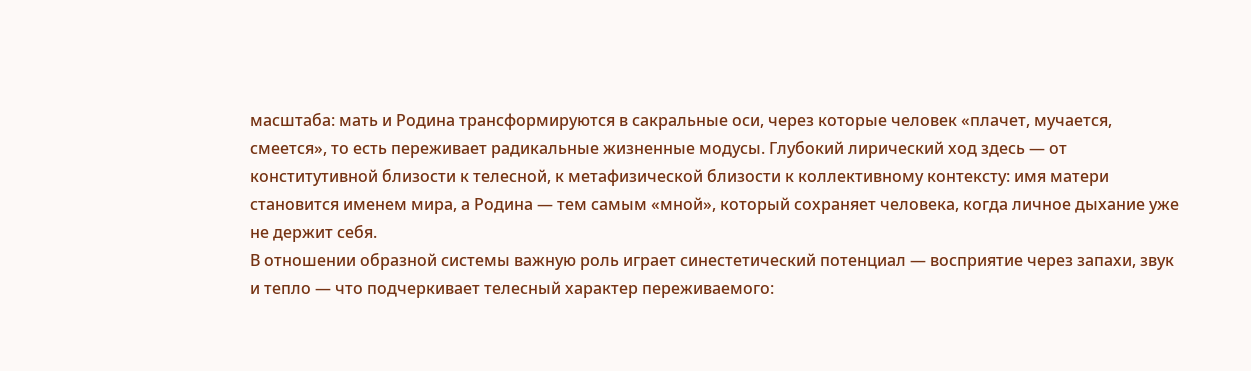масштаба: мать и Родина трансформируются в сакральные оси, через которые человек «плачет, мучается, смеется», то есть переживает радикальные жизненные модусы. Глубокий лирический ход здесь — от конститутивной близости к телесной, к метафизической близости к коллективному контексту: имя матери становится именем мира, а Родина — тем самым «мной», который сохраняет человека, когда личное дыхание уже не держит себя.
В отношении образной системы важную роль играет синестетический потенциал — восприятие через запахи, звук и тепло — что подчеркивает телесный характер переживаемого: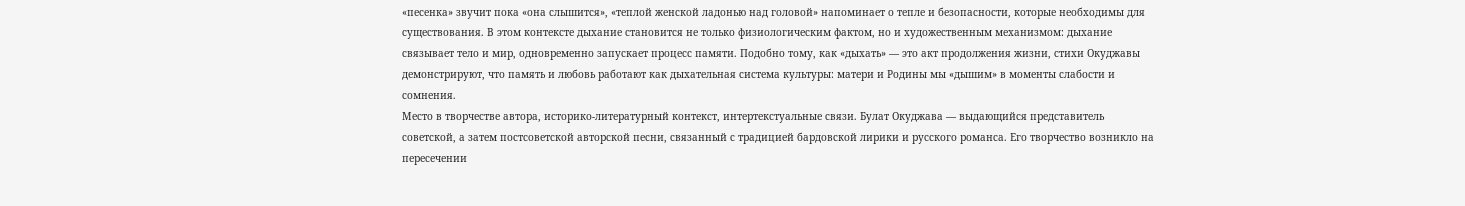«песенка» звучит пока «она слышится», «теплой женской ладонью над головой» напоминает о тепле и безопасности, которые необходимы для существования. В этом контексте дыхание становится не только физиологическим фактом, но и художественным механизмом: дыхание связывает тело и мир, одновременно запускает процесс памяти. Подобно тому, как «дыхать» — это акт продолжения жизни, стихи Окуджавы демонстрируют, что память и любовь работают как дыхательная система культуры: матери и Родины мы «дышим» в моменты слабости и сомнения.
Место в творчестве автора, историко-литературный контекст, интертекстуальные связи. Булат Окуджава — выдающийся представитель советской, а затем постсоветской авторской песни, связанный с традицией бардовской лирики и русского романса. Его творчество возникло на пересечении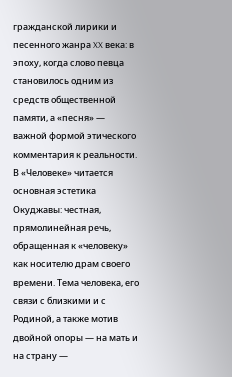гражданской лирики и песенного жанра XX века: в эпоху, когда слово певца становилось одним из средств общественной памяти, а «песня» — важной формой этического комментария к реальности. В «Человеке» читается основная эстетика Окуджавы: честная, прямолинейная речь, обращенная к «человеку» как носителю драм своего времени. Тема человека, его связи с близкими и с Родиной, а также мотив двойной опоры — на мать и на страну —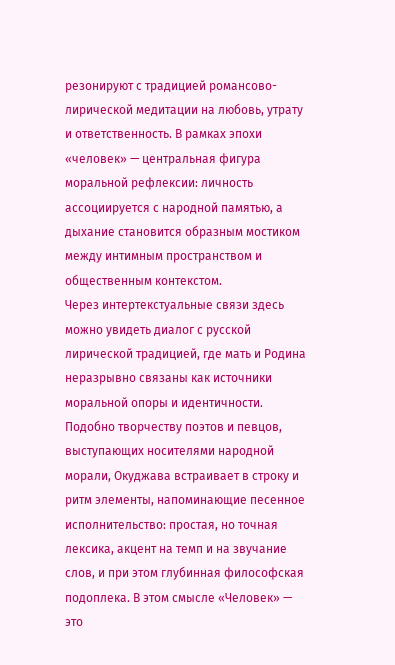резонируют с традицией романсово-лирической медитации на любовь, утрату и ответственность. В рамках эпохи «человек» — центральная фигура моральной рефлексии: личность ассоциируется с народной памятью, а дыхание становится образным мостиком между интимным пространством и общественным контекстом.
Через интертекстуальные связи здесь можно увидеть диалог с русской лирической традицией, где мать и Родина неразрывно связаны как источники моральной опоры и идентичности. Подобно творчеству поэтов и певцов, выступающих носителями народной морали, Окуджава встраивает в строку и ритм элементы, напоминающие песенное исполнительство: простая, но точная лексика, акцент на темп и на звучание слов, и при этом глубинная философская подоплека. В этом смысле «Человек» — это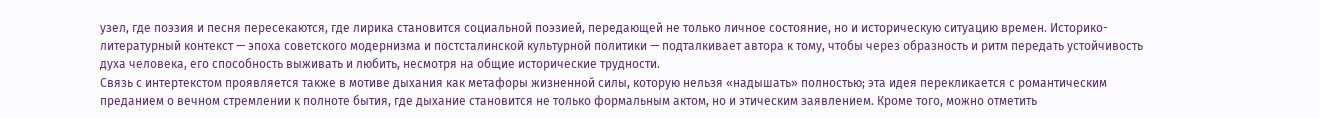узел, где поэзия и песня пересекаются, где лирика становится социальной поэзией, передающей не только личное состояние, но и историческую ситуацию времен. Историко-литературный контекст — эпоха советского модернизма и постсталинской культурной политики — подталкивает автора к тому, чтобы через образность и ритм передать устойчивость духа человека, его способность выживать и любить, несмотря на общие исторические трудности.
Связь с интертекстом проявляется также в мотиве дыхания как метафоры жизненной силы, которую нельзя «надышать» полностью; эта идея перекликается с романтическим преданием о вечном стремлении к полноте бытия, где дыхание становится не только формальным актом, но и этическим заявлением. Кроме того, можно отметить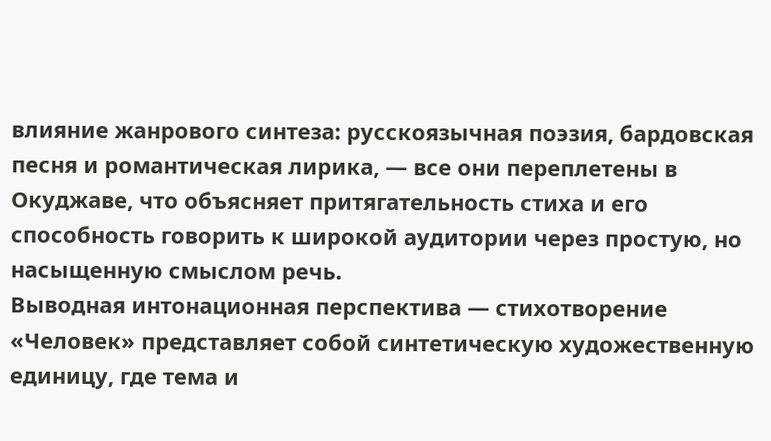влияние жанрового синтеза: русскоязычная поэзия, бардовская песня и романтическая лирика, — все они переплетены в Окуджаве, что объясняет притягательность стиха и его способность говорить к широкой аудитории через простую, но насыщенную смыслом речь.
Выводная интонационная перспектива — стихотворение «Человек» представляет собой синтетическую художественную единицу, где тема и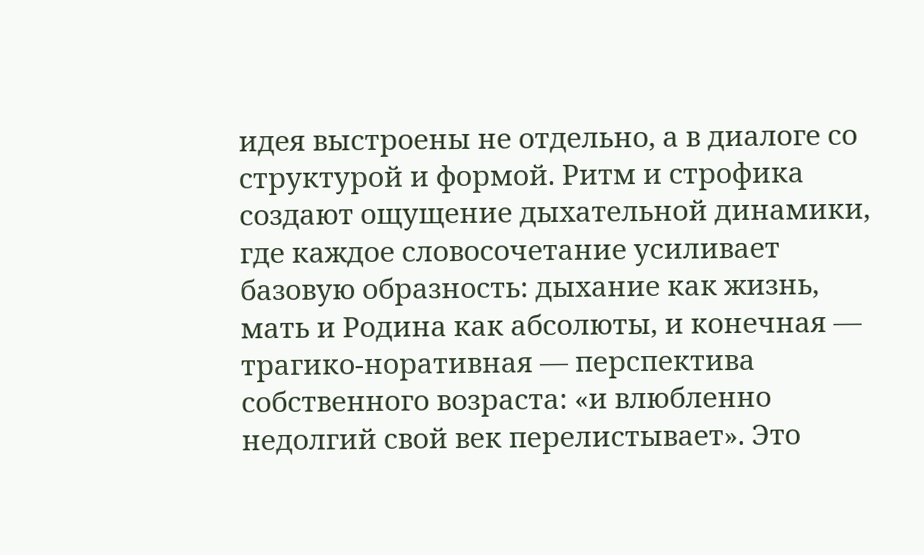идея выстроены не отдельно, а в диалоге со структурой и формой. Ритм и строфика создают ощущение дыхательной динамики, где каждое словосочетание усиливает базовую образность: дыхание как жизнь, мать и Родина как абсолюты, и конечная — трагико-норативная — перспектива собственного возраста: «и влюбленно недолгий свой век перелистывает». Это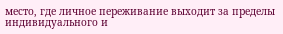место, где личное переживание выходит за пределы индивидуального и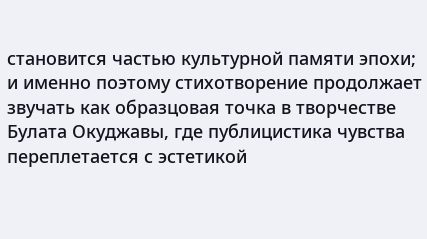становится частью культурной памяти эпохи; и именно поэтому стихотворение продолжает звучать как образцовая точка в творчестве Булата Окуджавы, где публицистика чувства переплетается с эстетикой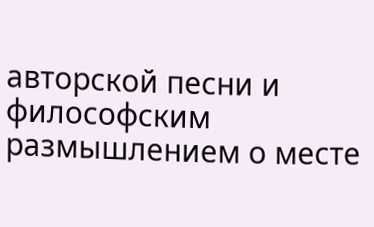авторской песни и философским размышлением о месте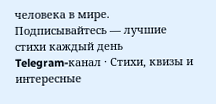человека в мире.
Подписывайтесь — лучшие стихи каждый день
Telegram-канал · Стихи, квизы и интересные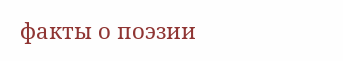факты о поэзии